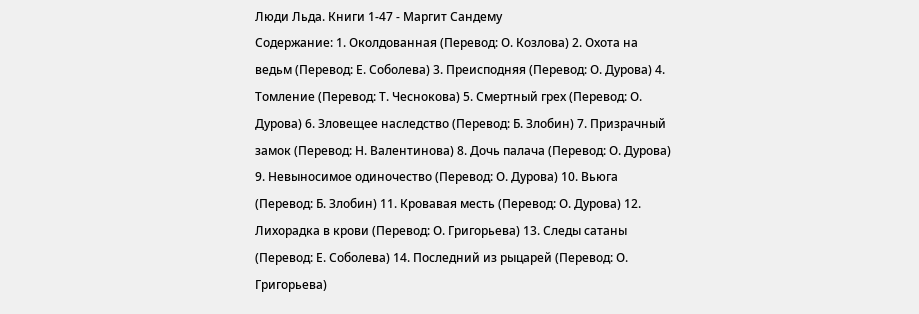Люди Льда. Книги 1-47 - Маргит Сандему
Содержание: 1. Околдованная (Перевод: О. Козлова) 2. Охота на ведьм (Перевод: Е. Соболева) 3. Преисподняя (Перевод: О. Дурова) 4. Томление (Перевод: Т. Чеснокова) 5. Смертный грех (Перевод: О. Дурова) 6. Зловещее наследство (Перевод: Б. Злобин) 7. Призрачный замок (Перевод: Н. Валентинова) 8. Дочь палача (Перевод: О. Дурова) 9. Невыносимое одиночество (Перевод: О. Дурова) 10. Вьюга (Перевод: Б. Злобин) 11. Кровавая месть (Перевод: О. Дурова) 12. Лихорадка в крови (Перевод: О. Григорьева) 13. Следы сатаны (Перевод: Е. Соболева) 14. Последний из рыцарей (Перевод: О. Григорьева)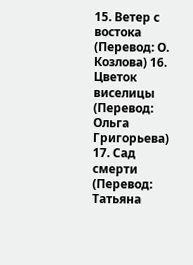15. Ветер с востока (Перевод: О. Козлова) 16. Цветок виселицы (Перевод: Ольга Григорьева) 17. Сад смерти (Перевод: Татьяна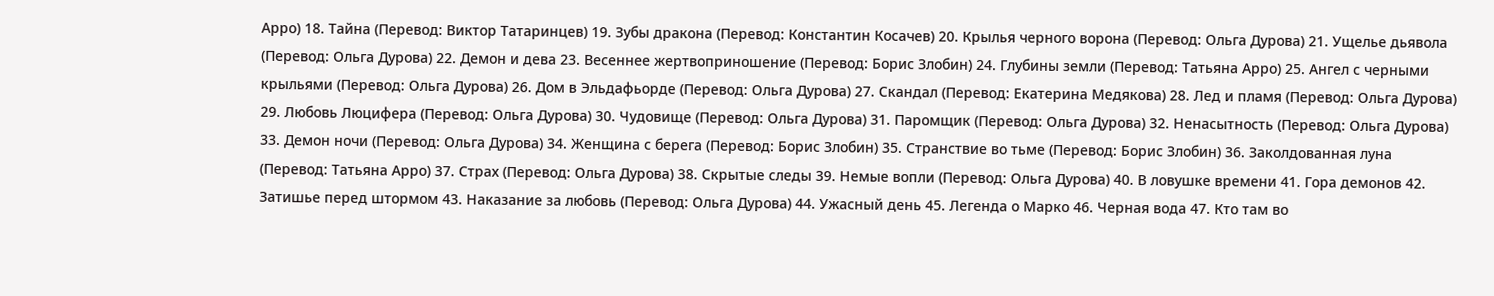Арро) 18. Тайна (Перевод: Виктор Татаринцев) 19. Зубы дракона (Перевод: Константин Косачев) 20. Крылья черного ворона (Перевод: Ольга Дурова) 21. Ущелье дьявола (Перевод: Ольга Дурова) 22. Демон и дева 23. Весеннее жертвоприношение (Перевод: Борис Злобин) 24. Глубины земли (Перевод: Татьяна Арро) 25. Ангел с черными крыльями (Перевод: Ольга Дурова) 26. Дом в Эльдафьорде (Перевод: Ольга Дурова) 27. Скандал (Перевод: Екатерина Медякова) 28. Лед и пламя (Перевод: Ольга Дурова) 29. Любовь Люцифера (Перевод: Ольга Дурова) 30. Чудовище (Перевод: Ольга Дурова) 31. Паромщик (Перевод: Ольга Дурова) 32. Ненасытность (Перевод: Ольга Дурова) 33. Демон ночи (Перевод: Ольга Дурова) 34. Женщина с берега (Перевод: Борис Злобин) 35. Странствие во тьме (Перевод: Борис Злобин) 36. Заколдованная луна (Перевод: Татьяна Арро) 37. Страх (Перевод: Ольга Дурова) 38. Скрытые следы 39. Немые вопли (Перевод: Ольга Дурова) 40. В ловушке времени 41. Гора демонов 42. Затишье перед штормом 43. Наказание за любовь (Перевод: Ольга Дурова) 44. Ужасный день 45. Легенда о Марко 46. Черная вода 47. Кто там во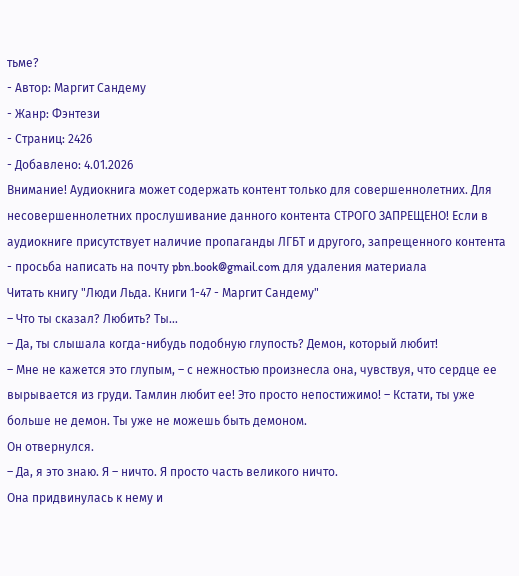тьме?
- Автор: Маргит Сандему
- Жанр: Фэнтези
- Страниц: 2426
- Добавлено: 4.01.2026
Внимание! Аудиокнига может содержать контент только для совершеннолетних. Для несовершеннолетних прослушивание данного контента СТРОГО ЗАПРЕЩЕНО! Если в аудиокниге присутствует наличие пропаганды ЛГБТ и другого, запрещенного контента - просьба написать на почту pbn.book@gmail.com для удаления материала
Читать книгу "Люди Льда. Книги 1-47 - Маргит Сандему"
– Что ты сказал? Любить? Ты…
– Да, ты слышала когда-нибудь подобную глупость? Демон, который любит!
– Мне не кажется это глупым, – с нежностью произнесла она, чувствуя, что сердце ее вырывается из груди. Тамлин любит ее! Это просто непостижимо! – Кстати, ты уже больше не демон. Ты уже не можешь быть демоном.
Он отвернулся.
– Да, я это знаю. Я – ничто. Я просто часть великого ничто.
Она придвинулась к нему и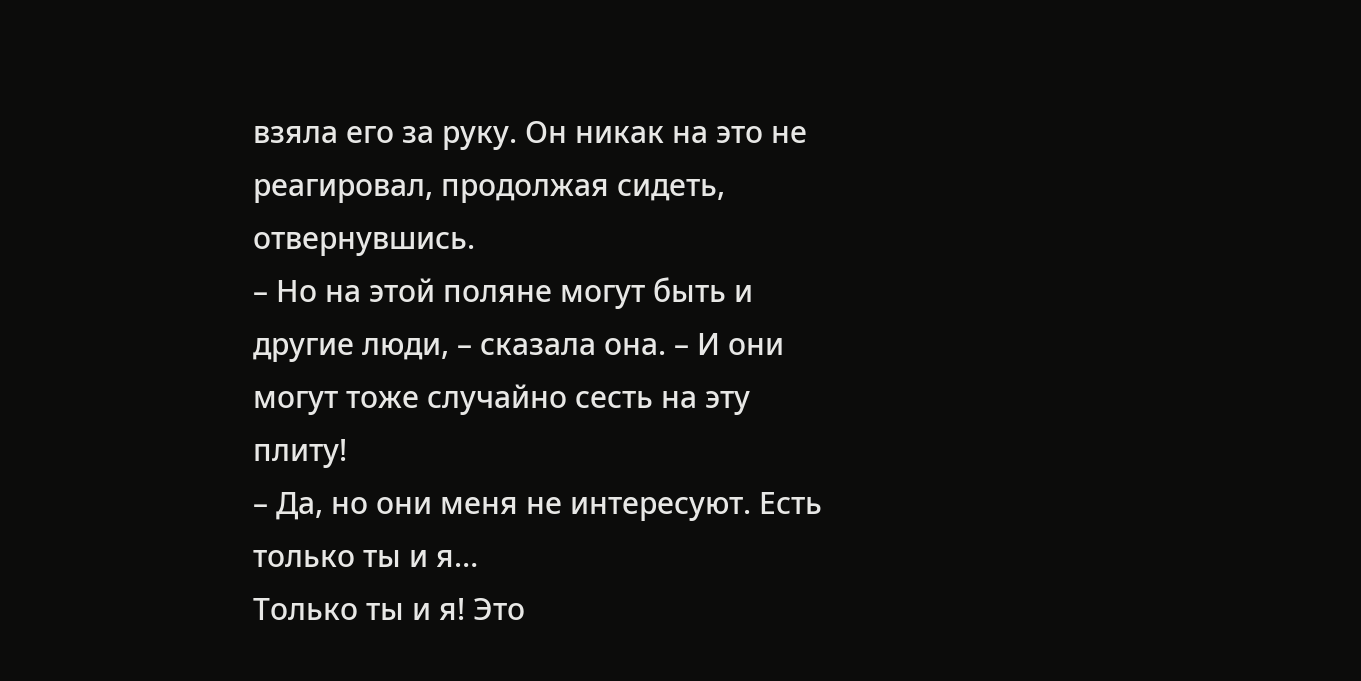взяла его за руку. Он никак на это не реагировал, продолжая сидеть, отвернувшись.
– Но на этой поляне могут быть и другие люди, – сказала она. – И они могут тоже случайно сесть на эту плиту!
– Да, но они меня не интересуют. Есть только ты и я…
Только ты и я! Это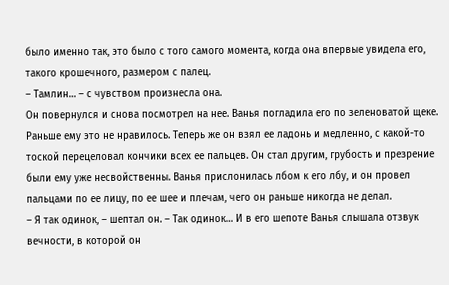было именно так, это было с того самого момента, когда она впервые увидела его, такого крошечного, размером с палец.
– Тамлин… – с чувством произнесла она.
Он повернулся и снова посмотрел на нее. Ванья погладила его по зеленоватой щеке. Раньше ему это не нравилось. Теперь же он взял ее ладонь и медленно, с какой-то тоской перецеловал кончики всех ее пальцев. Он стал другим, грубость и презрение были ему уже несвойственны. Ванья прислонилась лбом к его лбу, и он провел пальцами по ее лицу, по ее шее и плечам, чего он раньше никогда не делал.
– Я так одинок, – шептал он. – Так одинок… И в его шепоте Ванья слышала отзвук вечности, в которой он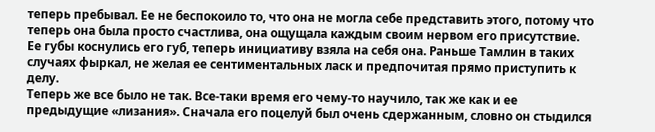теперь пребывал. Ее не беспокоило то, что она не могла себе представить этого, потому что теперь она была просто счастлива, она ощущала каждым своим нервом его присутствие.
Ее губы коснулись его губ, теперь инициативу взяла на себя она. Раньше Тамлин в таких случаях фыркал, не желая ее сентиментальных ласк и предпочитая прямо приступить к делу.
Теперь же все было не так. Все-таки время его чему-то научило, так же как и ее предыдущие «лизания». Сначала его поцелуй был очень сдержанным, словно он стыдился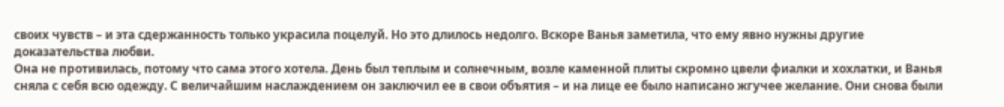своих чувств – и эта сдержанность только украсила поцелуй. Но это длилось недолго. Вскоре Ванья заметила, что ему явно нужны другие доказательства любви.
Она не противилась, потому что сама этого хотела. День был теплым и солнечным, возле каменной плиты скромно цвели фиалки и хохлатки, и Ванья сняла с себя всю одежду. С величайшим наслаждением он заключил ее в свои объятия – и на лице ее было написано жгучее желание. Они снова были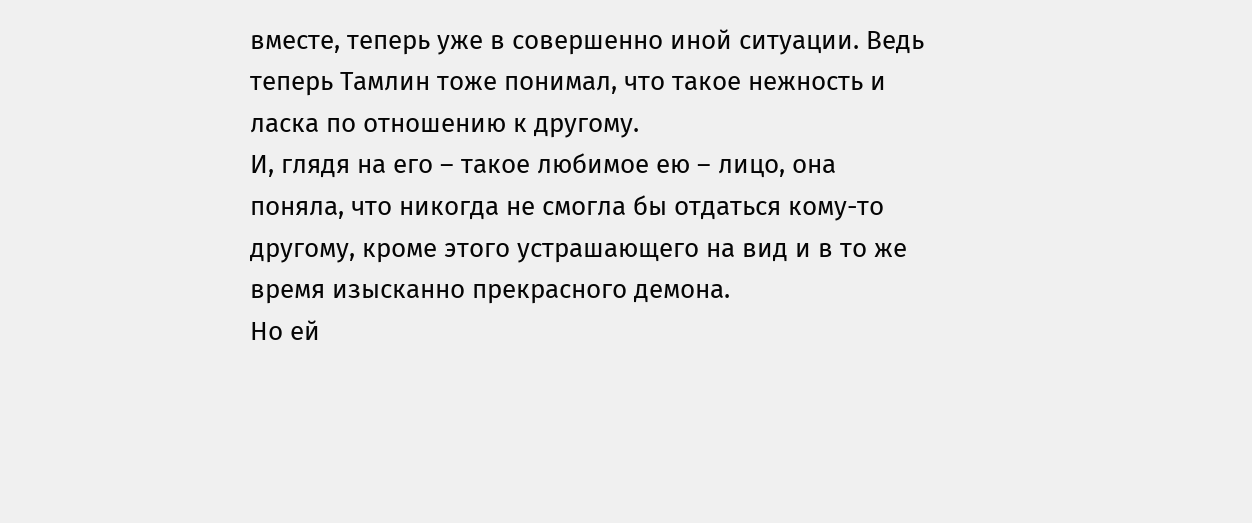вместе, теперь уже в совершенно иной ситуации. Ведь теперь Тамлин тоже понимал, что такое нежность и ласка по отношению к другому.
И, глядя на его – такое любимое ею – лицо, она поняла, что никогда не смогла бы отдаться кому-то другому, кроме этого устрашающего на вид и в то же время изысканно прекрасного демона.
Но ей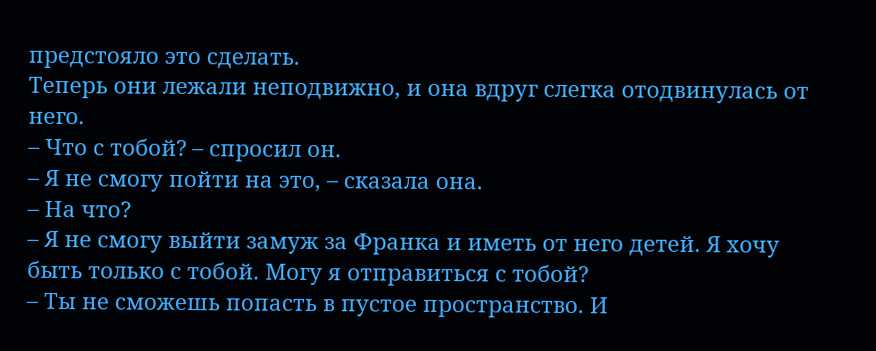предстояло это сделать.
Теперь они лежали неподвижно, и она вдруг слегка отодвинулась от него.
– Что с тобой? – спросил он.
– Я не смогу пойти на это, – сказала она.
– На что?
– Я не смогу выйти замуж за Франка и иметь от него детей. Я хочу быть только с тобой. Могу я отправиться с тобой?
– Ты не сможешь попасть в пустое пространство. И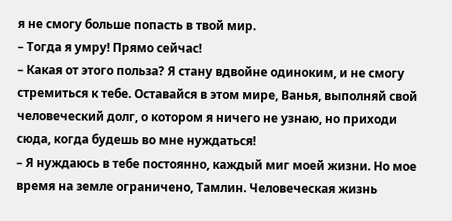я не смогу больше попасть в твой мир.
– Тогда я умру! Прямо сейчас!
– Какая от этого польза? Я стану вдвойне одиноким, и не смогу стремиться к тебе. Оставайся в этом мире, Ванья, выполняй свой человеческий долг, о котором я ничего не узнаю, но приходи сюда, когда будешь во мне нуждаться!
– Я нуждаюсь в тебе постоянно, каждый миг моей жизни. Но мое время на земле ограничено, Тамлин. Человеческая жизнь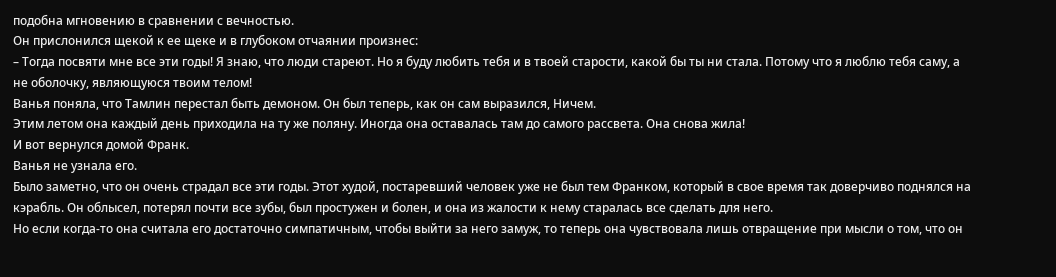подобна мгновению в сравнении с вечностью.
Он прислонился щекой к ее щеке и в глубоком отчаянии произнес:
– Тогда посвяти мне все эти годы! Я знаю, что люди стареют. Но я буду любить тебя и в твоей старости, какой бы ты ни стала. Потому что я люблю тебя саму, а не оболочку, являющуюся твоим телом!
Ванья поняла, что Тамлин перестал быть демоном. Он был теперь, как он сам выразился, Ничем.
Этим летом она каждый день приходила на ту же поляну. Иногда она оставалась там до самого рассвета. Она снова жила!
И вот вернулся домой Франк.
Ванья не узнала его.
Было заметно, что он очень страдал все эти годы. Этот худой, постаревший человек уже не был тем Франком, который в свое время так доверчиво поднялся на кэрабль. Он облысел, потерял почти все зубы, был простужен и болен, и она из жалости к нему старалась все сделать для него.
Но если когда-то она считала его достаточно симпатичным, чтобы выйти за него замуж, то теперь она чувствовала лишь отвращение при мысли о том, что он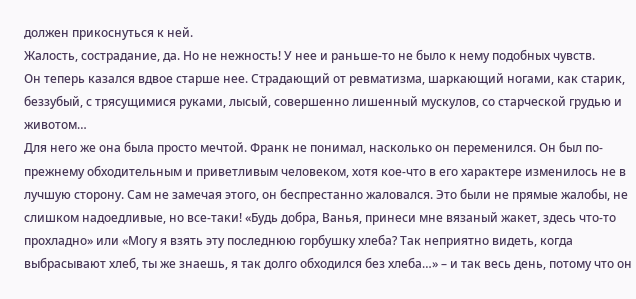должен прикоснуться к ней.
Жалость, сострадание, да. Но не нежность! У нее и раньше-то не было к нему подобных чувств.
Он теперь казался вдвое старше нее. Страдающий от ревматизма, шаркающий ногами, как старик, беззубый, с трясущимися руками, лысый, совершенно лишенный мускулов, со старческой грудью и животом…
Для него же она была просто мечтой. Франк не понимал, насколько он переменился. Он был по-прежнему обходительным и приветливым человеком, хотя кое-что в его характере изменилось не в лучшую сторону. Сам не замечая этого, он беспрестанно жаловался. Это были не прямые жалобы, не слишком надоедливые, но все-таки! «Будь добра, Ванья, принеси мне вязаный жакет, здесь что-то прохладно» или «Могу я взять эту последнюю горбушку хлеба? Так неприятно видеть, когда выбрасывают хлеб, ты же знаешь, я так долго обходился без хлеба…» – и так весь день, потому что он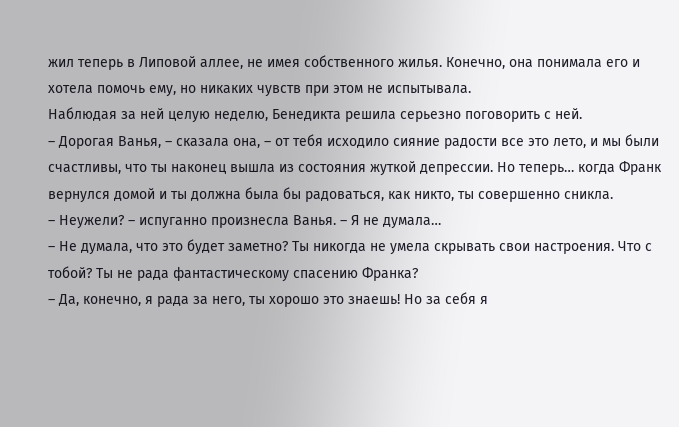жил теперь в Липовой аллее, не имея собственного жилья. Конечно, она понимала его и хотела помочь ему, но никаких чувств при этом не испытывала.
Наблюдая за ней целую неделю, Бенедикта решила серьезно поговорить с ней.
– Дорогая Ванья, – сказала она, – от тебя исходило сияние радости все это лето, и мы были счастливы, что ты наконец вышла из состояния жуткой депрессии. Но теперь… когда Франк вернулся домой и ты должна была бы радоваться, как никто, ты совершенно сникла.
– Неужели? – испуганно произнесла Ванья. – Я не думала…
– Не думала, что это будет заметно? Ты никогда не умела скрывать свои настроения. Что с тобой? Ты не рада фантастическому спасению Франка?
– Да, конечно, я рада за него, ты хорошо это знаешь! Но за себя я